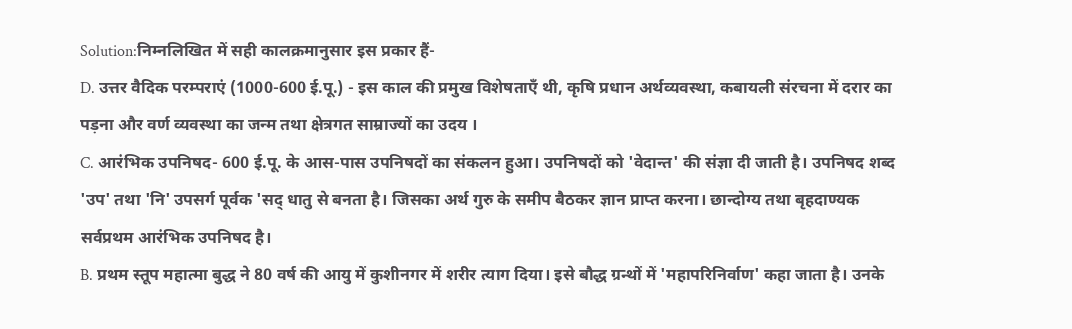Solution:निम्नलिखित में सही कालक्रमानुसार इस प्रकार हैं-
D. उत्तर वैदिक परम्पराएं (1000-600 ई.पू.) - इस काल की प्रमुख विशेषताएँ थी, कृषि प्रधान अर्थव्यवस्था, कबायली संरचना में दरार का पड़ना और वर्ण व्यवस्था का जन्म तथा क्षेत्रगत साम्राज्यों का उदय ।
C. आरंभिक उपनिषद- 600 ई.पू. के आस-पास उपनिषदों का संकलन हुआ। उपनिषदों को 'वेदान्त' की संज्ञा दी जाती है। उपनिषद शब्द 'उप' तथा 'नि' उपसर्ग पूर्वक 'सद् धातु से बनता है। जिसका अर्थ गुरु के समीप बैठकर ज्ञान प्राप्त करना। छान्दोग्य तथा बृहदाण्यक सर्वप्रथम आरंभिक उपनिषद है।
B. प्रथम स्तूप महात्मा बुद्ध ने 80 वर्ष की आयु में कुशीनगर में शरीर त्याग दिया। इसे बौद्ध ग्रन्थों में 'महापरिनिर्वाण' कहा जाता है। उनके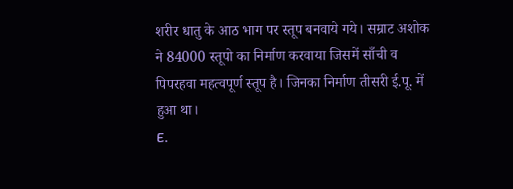शरीर धातु के आठ भाग पर स्तूप बनवाये गये। सम्राट अशोक ने 84000 स्तूपो का निर्माण करवाया जिसमें साँची व पिपरहवा महत्वपूर्ण स्तूप है। जिनका निर्माण तीसरी ई.पू. में हुआ था।
E.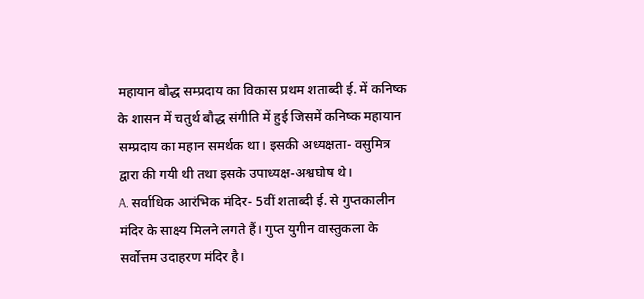महायान बौद्ध सम्प्रदाय का विकास प्रथम शताब्दी ई. में कनिष्क के शासन में चतुर्थ बौद्ध संगीति में हुई जिसमें कनिष्क महायान सम्प्रदाय का महान समर्थक था। इसकी अध्यक्षता- वसुमित्र द्वारा की गयी थी तथा इसके उपाध्यक्ष-अश्वघोष थे।
A. सर्वाधिक आरंभिक मंदिर- 5वीं शताब्दी ई. से गुप्तकालीन मंदिर के साक्ष्य मिलने लगते हैं। गुप्त युगीन वास्तुकला के सर्वोत्तम उदाहरण मंदिर है।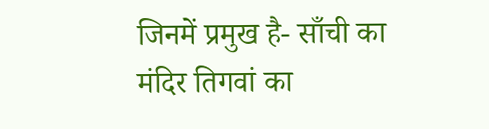जिनमें प्रमुख है- साँची का मंदिर तिगवां का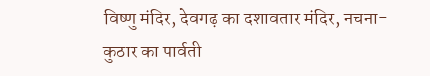विष्णु मंदिर, देवगढ़ का दशावतार मंदिर, नचना- कुठार का पार्वती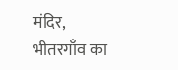मंदिर, भीतरगाँव का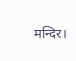मन्दिर।